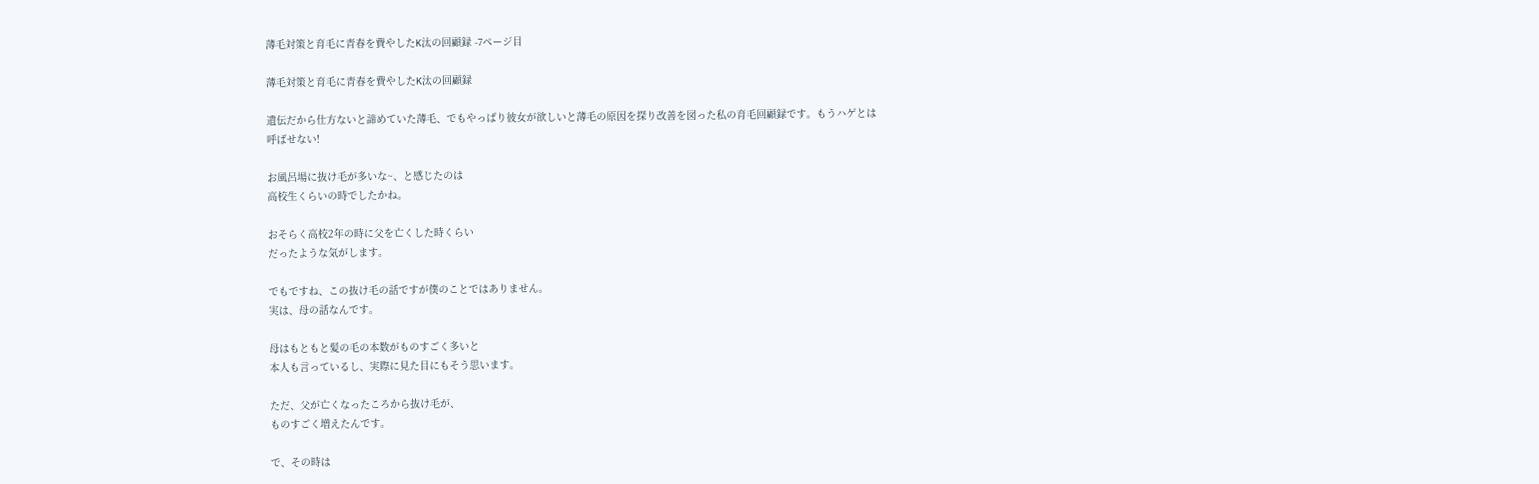薄毛対策と育毛に青春を費やしたK汰の回顧録 -7ページ目

薄毛対策と育毛に青春を費やしたK汰の回顧録

遺伝だから仕方ないと諦めていた薄毛、でもやっぱり彼女が欲しいと薄毛の原因を探り改善を図った私の育毛回顧録です。もうハゲとは呼ばせない!

お風呂場に抜け毛が多いな~、と感じたのは
高校生くらいの時でしたかね。

おそらく高校2年の時に父を亡くした時くらい
だったような気がします。

でもですね、この抜け毛の話ですが僕のことではありません。
実は、母の話なんです。

母はもともと髪の毛の本数がものすごく多いと
本人も言っているし、実際に見た目にもそう思います。

ただ、父が亡くなったころから抜け毛が、
ものすごく増えたんです。

で、その時は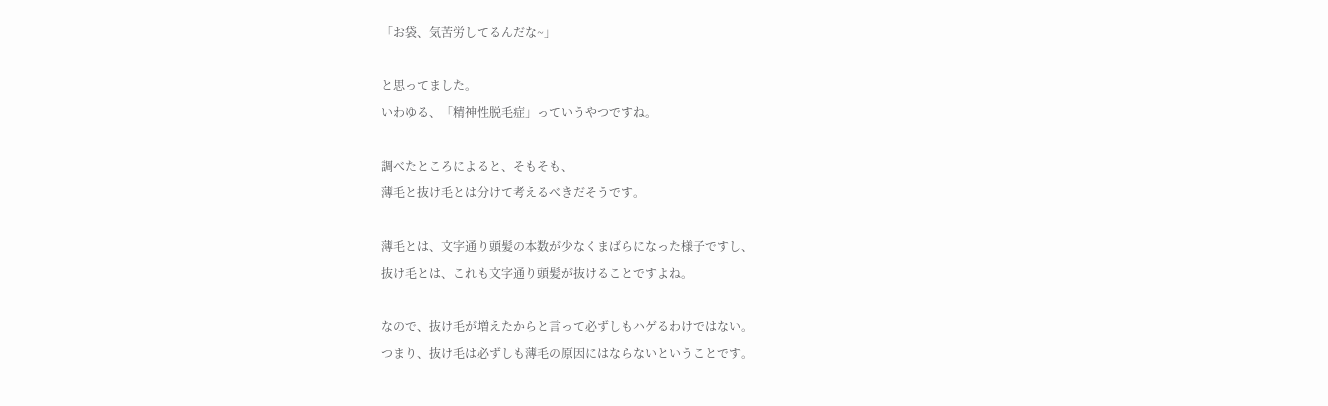「お袋、気苦労してるんだな~」

と思ってました。
いわゆる、「精神性脱毛症」っていうやつですね。

調べたところによると、そもそも、
薄毛と抜け毛とは分けて考えるべきだそうです。

薄毛とは、文字通り頭髪の本数が少なくまばらになった様子ですし、
抜け毛とは、これも文字通り頭髪が抜けることですよね。

なので、抜け毛が増えたからと言って必ずしもハゲるわけではない。
つまり、抜け毛は必ずしも薄毛の原因にはならないということです。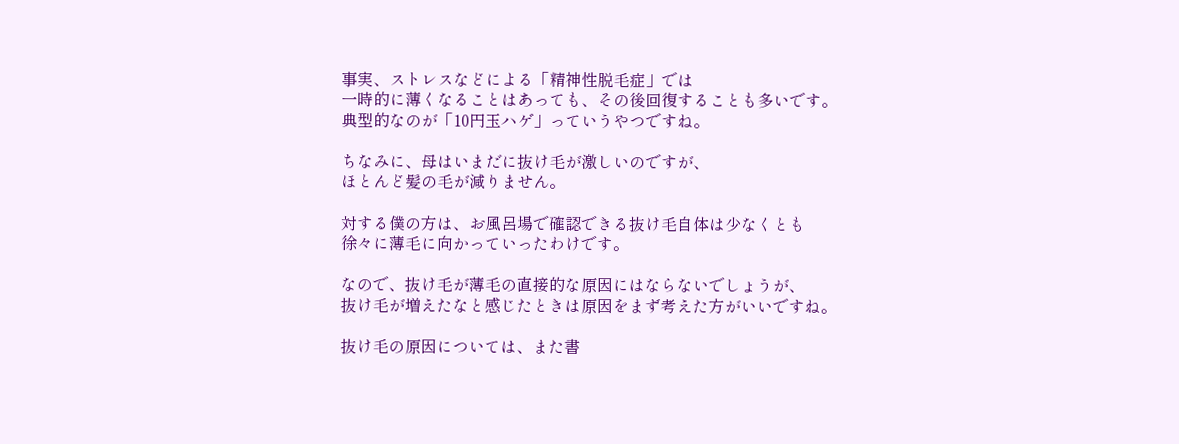事実、ストレスなどによる「精神性脱毛症」では
一時的に薄くなることはあっても、その後回復することも多いです。
典型的なのが「10円玉ハゲ」っていうやつですね。

ちなみに、母はいまだに抜け毛が激しいのですが、
ほとんど髪の毛が減りません。

対する僕の方は、お風呂場で確認できる抜け毛自体は少なくとも
徐々に薄毛に向かっていったわけです。

なので、抜け毛が薄毛の直接的な原因にはならないでしょうが、
抜け毛が増えたなと感じたときは原因をまず考えた方がいいですね。

抜け毛の原因については、また書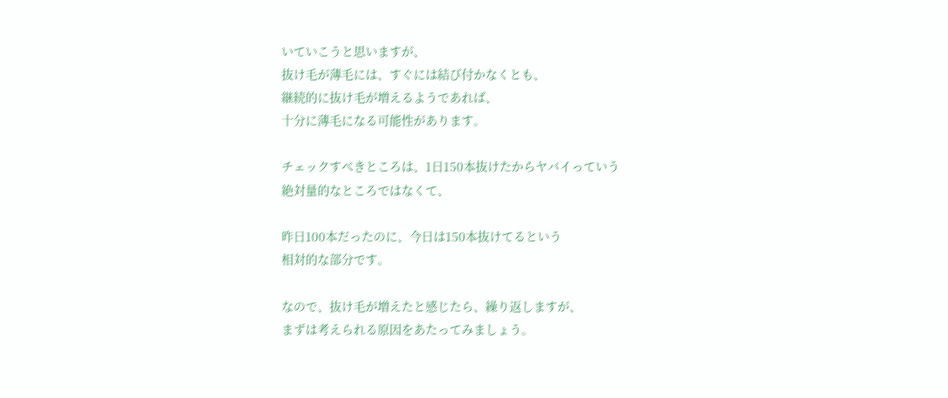いていこうと思いますが、
抜け毛が薄毛には、すぐには結び付かなくとも、
継続的に抜け毛が増えるようであれば、
十分に薄毛になる可能性があります。

チェックすべきところは、1日150本抜けたからヤバイっていう
絶対量的なところではなくて、

昨日100本だったのに、今日は150本抜けてるという
相対的な部分です。

なので、抜け毛が増えたと感じたら、繰り返しますが、
まずは考えられる原因をあたってみましょう。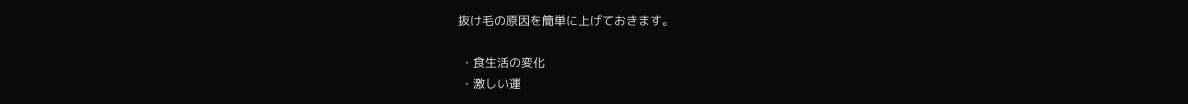抜け毛の原因を簡単に上げておきます。

 ・食生活の変化
 ・激しい運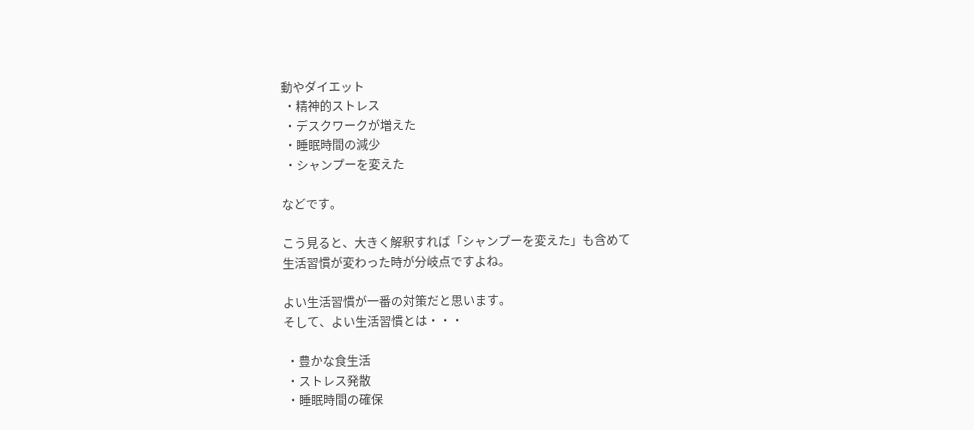動やダイエット
 ・精神的ストレス
 ・デスクワークが増えた
 ・睡眠時間の減少
 ・シャンプーを変えた

などです。

こう見ると、大きく解釈すれば「シャンプーを変えた」も含めて
生活習慣が変わった時が分岐点ですよね。

よい生活習慣が一番の対策だと思います。
そして、よい生活習慣とは・・・

 ・豊かな食生活
 ・ストレス発散
 ・睡眠時間の確保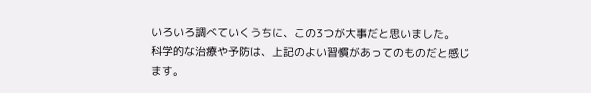いろいろ調べていくうちに、この3つが大事だと思いました。
科学的な治療や予防は、上記のよい習慣があってのものだと感じます。